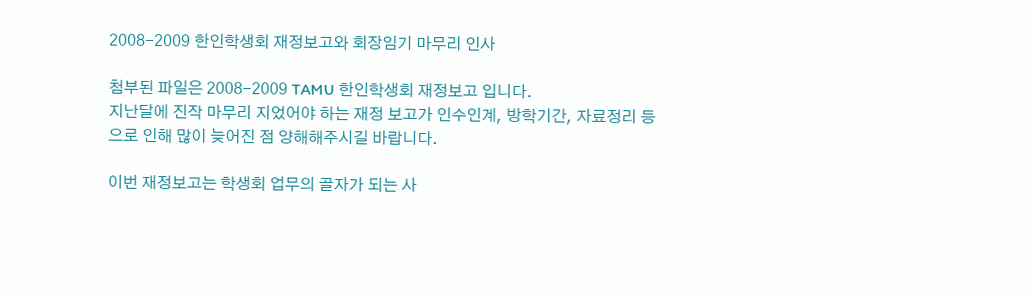2008-2009 한인학생회 재정보고와 회장임기 마무리 인사

첨부된 파일은 2008-2009 TAMU 한인학생회 재정보고 입니다.
지난달에 진작 마무리 지었어야 하는 재정 보고가 인수인계, 방학기간, 자료정리 등으로 인해 많이 늦어진 점 양해해주시길 바랍니다.

이번 재정보고는 학생회 업무의 골자가 되는 사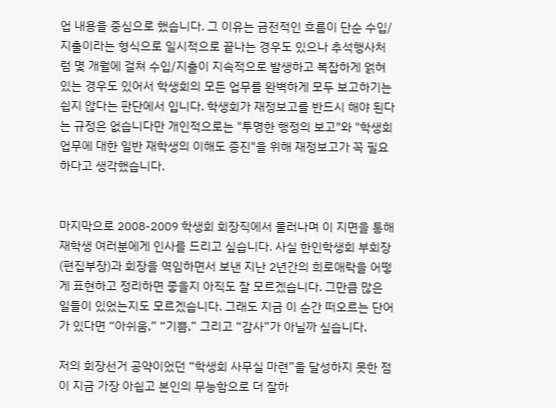업 내용을 중심으로 했습니다. 그 이유는 금전적인 흐름이 단순 수입/지출이라는 형식으로 일시적으로 끝나는 경우도 있으나 추석행사처럼 몇 개월에 걸쳐 수입/지출이 지속적으로 발생하고 복잡하게 얽혀있는 경우도 있어서 학생회의 모든 업무를 완벽하게 모두 보고하기는 쉽지 않다는 판단에서 입니다. 학생회가 재정보고를 반드시 해야 된다는 규정은 없습니다만 개인적으로는 "투명한 행정의 보고"와 "학생회 업무에 대한 일반 재학생의 이해도 증진"을 위해 재정보고가 꼭 필요하다고 생각했습니다.


마지막으로 2008-2009 학생회 회장직에서 물러나며 이 지면을 통해 재학생 여러분에게 인사를 드리고 싶습니다. 사실 한인학생회 부회장(편집부장)과 회장을 역임하면서 보낸 지난 2년간의 희로애락을 어떻게 표현하고 정리하면 좋을지 아직도 잘 모르겠습니다. 그만큼 많은 일들이 있었는지도 모르겠습니다. 그래도 지금 이 순간 떠오르는 단어가 있다면 “아쉬움,” “기쁨,” 그리고 “감사”가 아닐까 싶습니다.

저의 회장선거 공약이었던 “학생회 사무실 마련”을 달성하지 못한 점이 지금 가장 아쉽고 본인의 무능함으로 더 잘하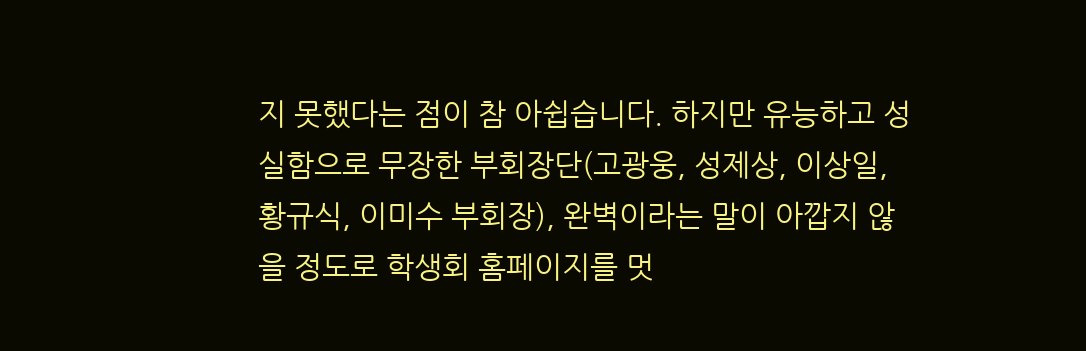지 못했다는 점이 참 아쉽습니다. 하지만 유능하고 성실함으로 무장한 부회장단(고광웅, 성제상, 이상일, 황규식, 이미수 부회장), 완벽이라는 말이 아깝지 않을 정도로 학생회 홈페이지를 멋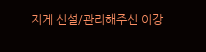지게 신설/관리해주신 이강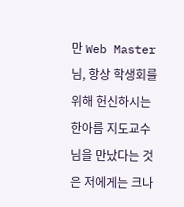만 Web Master님, 항상 학생회를 위해 헌신하시는 한아름 지도교수님을 만났다는 것은 저에게는 크나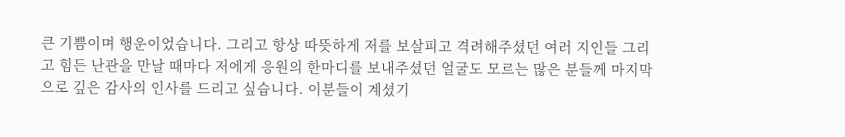큰 기쁨이며 행운이었습니다. 그리고 항상 따뜻하게 저를 보살피고 격려해주셨던 여러 지인들 그리고 힘든 난관을 만날 때마다 저에게 응원의 한마디를 보내주셨던 얼굴도 모르는 많은 분들께 마지막으로 깊은 감사의 인사를 드리고 싶습니다. 이분들이 계셨기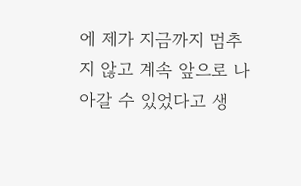에 제가 지금까지 멈추지 않고 계속 앞으로 나아갈 수 있었다고 생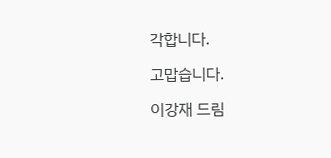각합니다.

고맙습니다.

이강재 드림